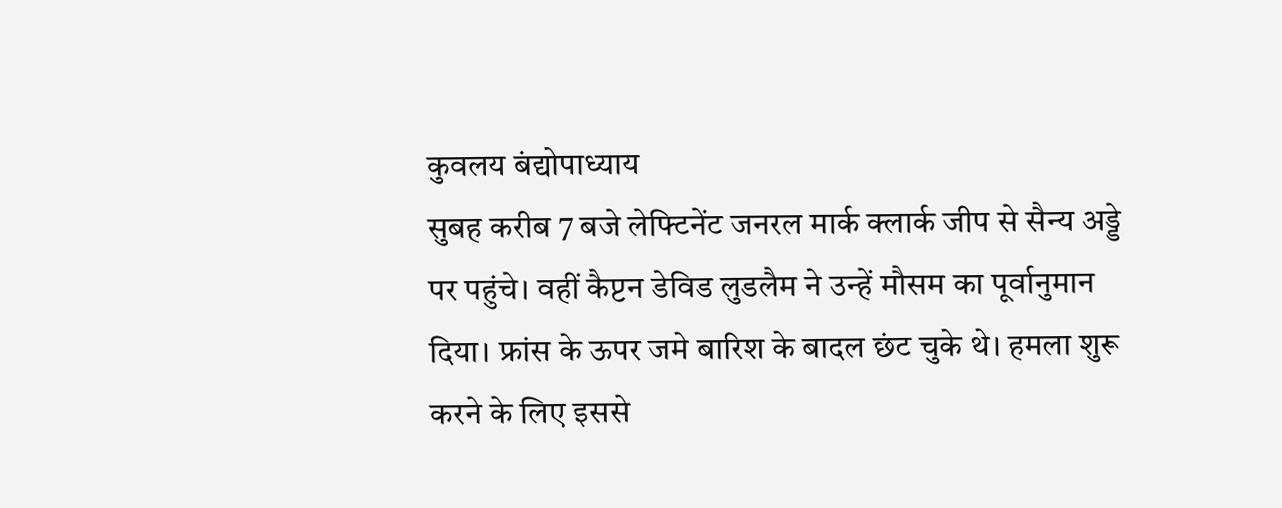कुवलय बंद्योपाध्याय
सुबह करीब 7 बजे लेफ्टिनेंट जनरल मार्क क्लार्क जीप से सैन्य अड्डे पर पहुंचे। वहीं कैप्टन डेविड लुडलैम ने उन्हें मौसम का पूर्वानुमान दिया। फ्रांस के ऊपर जमे बारिश के बादल छंट चुके थे। हमला शुरू करने के लिए इससे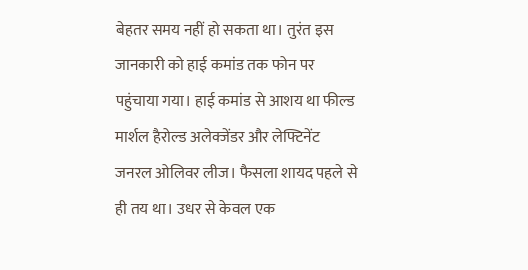बेहतर समय नहीं हो सकता था। तुरंत इस जानकारी को हाई कमांड तक फोन पर पहुंचाया गया। हाई कमांड से आशय था फील्ड मार्शल हैरोल्ड अलेक्जेंडर और लेफ्टिनेंट जनरल ओलिवर लीज। फैसला शायद पहले से ही तय था। उधर से केवल एक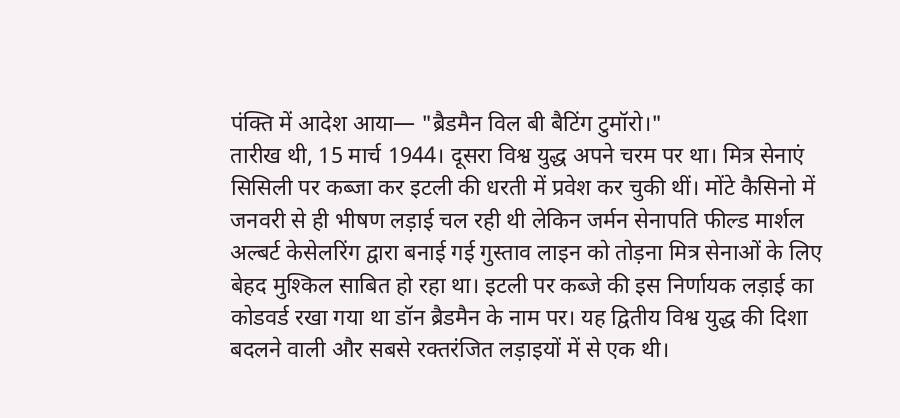पंक्ति में आदेश आया— "ब्रैडमैन विल बी बैटिंग टुमॉरो।"
तारीख थी, 15 मार्च 1944। दूसरा विश्व युद्ध अपने चरम पर था। मित्र सेनाएं सिसिली पर कब्जा कर इटली की धरती में प्रवेश कर चुकी थीं। मोंटे कैसिनो में जनवरी से ही भीषण लड़ाई चल रही थी लेकिन जर्मन सेनापति फील्ड मार्शल अल्बर्ट केसेलरिंग द्वारा बनाई गई गुस्ताव लाइन को तोड़ना मित्र सेनाओं के लिए बेहद मुश्किल साबित हो रहा था। इटली पर कब्जे की इस निर्णायक लड़ाई का कोडवर्ड रखा गया था डॉन ब्रैडमैन के नाम पर। यह द्वितीय विश्व युद्ध की दिशा बदलने वाली और सबसे रक्तरंजित लड़ाइयों में से एक थी।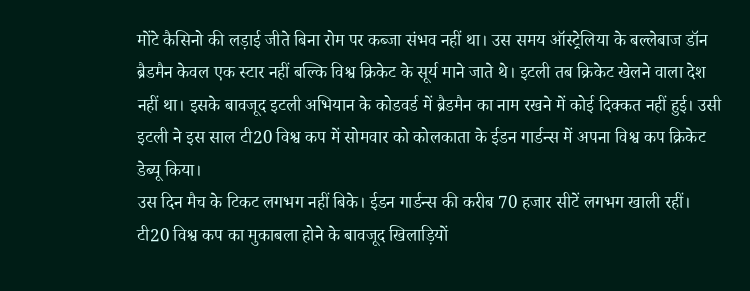मोंटे कैसिनो की लड़ाई जीते बिना रोम पर कब्जा संभव नहीं था। उस समय ऑस्ट्रेलिया के बल्लेबाज डॉन ब्रैडमैन केवल एक स्टार नहीं बल्कि विश्व क्रिकेट के सूर्य माने जाते थे। इटली तब क्रिकेट खेलने वाला देश नहीं था। इसके बावजूद इटली अभियान के कोडवर्ड में ब्रैडमैन का नाम रखने में कोई दिक्कत नहीं हुई। उसी इटली ने इस साल टी20 विश्व कप में सोमवार को कोलकाता के ईडन गार्डन्स में अपना विश्व कप क्रिकेट डेब्यू किया।
उस दिन मैच के टिकट लगभग नहीं बिके। ईडन गार्डन्स की करीब 70 हजार सीटें लगभग खाली रहीं। टी20 विश्व कप का मुकाबला होने के बावजूद खिलाड़ियों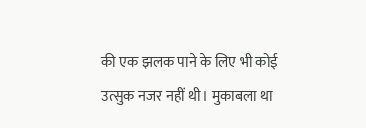की एक झलक पाने के लिए भी कोई उत्सुक नजर नहीं थी। मुकाबला था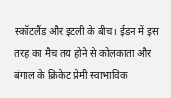स्कॉटलैंड और इटली के बीच। ईडन में इस तरह का मैच तय होने से कोलकाता और बंगाल के क्रिकेट प्रेमी स्वाभाविक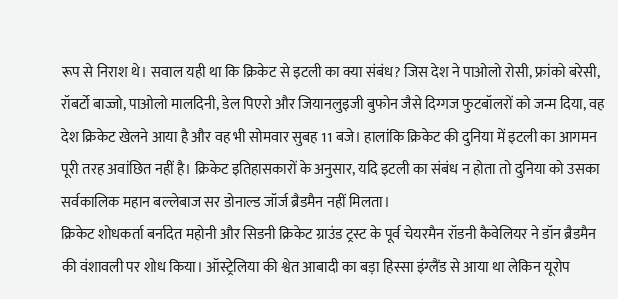रूप से निराश थे। सवाल यही था कि क्रिकेट से इटली का क्या संबंध? जिस देश ने पाओलो रोसी, फ्रांको बरेसी, रॉबर्टो बाज्जो, पाओलो मालदिनी, डेल पिएरो और जियानलुइजी बुफोन जैसे दिग्गज फुटबॉलरों को जन्म दिया, वह देश क्रिकेट खेलने आया है और वह भी सोमवार सुबह 11 बजे। हालांकि क्रिकेट की दुनिया में इटली का आगमन पूरी तरह अवांछित नहीं है। क्रिकेट इतिहासकारों के अनुसार, यदि इटली का संबंध न होता तो दुनिया को उसका सर्वकालिक महान बल्लेबाज सर डोनाल्ड जॉर्ज ब्रैडमैन नहीं मिलता।
क्रिकेट शोधकर्ता बर्नादेत महोनी और सिडनी क्रिकेट ग्राउंड ट्रस्ट के पूर्व चेयरमैन रॉडनी कैवेलियर ने डॉन ब्रैडमैन की वंशावली पर शोध किया। ऑस्ट्रेलिया की श्वेत आबादी का बड़ा हिस्सा इंग्लैंड से आया था लेकिन यूरोप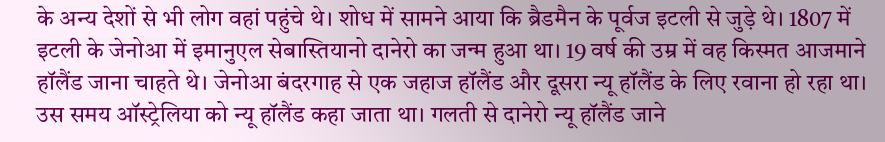के अन्य देशों से भी लोग वहां पहुंचे थे। शोध में सामने आया कि ब्रैडमैन के पूर्वज इटली से जुड़े थे। 1807 में इटली के जेनोआ में इमानुएल सेबास्तियानो दानेरो का जन्म हुआ था। 19 वर्ष की उम्र में वह किस्मत आजमाने हॉलैंड जाना चाहते थे। जेनोआ बंदरगाह से एक जहाज हॉलैंड और दूसरा न्यू हॉलैंड के लिए रवाना हो रहा था। उस समय ऑस्ट्रेलिया को न्यू हॉलैंड कहा जाता था। गलती से दानेरो न्यू हॉलैंड जाने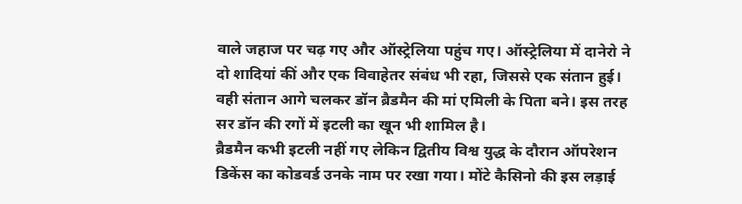वाले जहाज पर चढ़ गए और ऑस्ट्रेलिया पहुंच गए। ऑस्ट्रेलिया में दानेरो ने दो शादियां कीं और एक विवाहेतर संबंध भी रहा, जिससे एक संतान हुई। वही संतान आगे चलकर डॉन ब्रैडमैन की मां एमिली के पिता बने। इस तरह सर डॉन की रगों में इटली का खून भी शामिल है।
ब्रैडमैन कभी इटली नहीं गए लेकिन द्वितीय विश्व युद्ध के दौरान ऑपरेशन डिकेंस का कोडवर्ड उनके नाम पर रखा गया। मोंटे कैसिनो की इस लड़ाई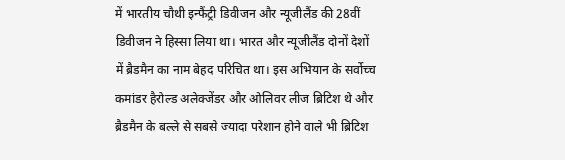में भारतीय चौथी इन्फैंट्री डिवीजन और न्यूजीलैंड की 28वीं डिवीजन ने हिस्सा लिया था। भारत और न्यूजीलैंड दोनों देशों में ब्रैडमैन का नाम बेहद परिचित था। इस अभियान के सर्वोच्च कमांडर हैरोल्ड अलेक्जेंडर और ओलिवर लीज ब्रिटिश थे और ब्रैडमैन के बल्ले से सबसे ज्यादा परेशान होने वाले भी ब्रिटिश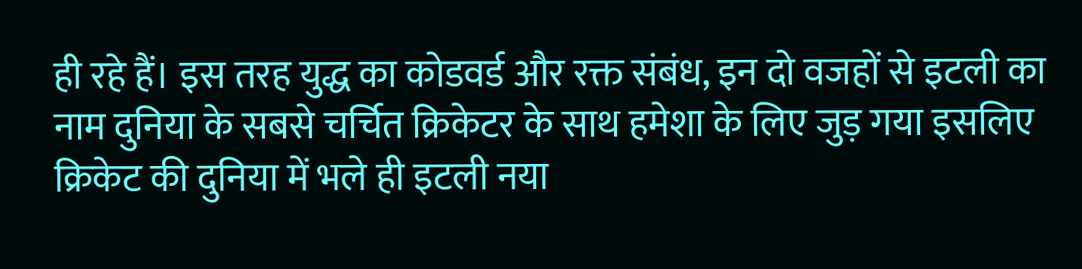ही रहे हैं। इस तरह युद्ध का कोडवर्ड और रक्त संबंध, इन दो वजहों से इटली का नाम दुनिया के सबसे चर्चित क्रिकेटर के साथ हमेशा के लिए जुड़ गया इसलिए क्रिकेट की दुनिया में भले ही इटली नया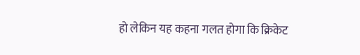हो लेकिन यह कहना गलत होगा कि क्रिकेट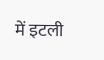में इटली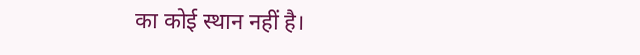का कोई स्थान नहीं है।